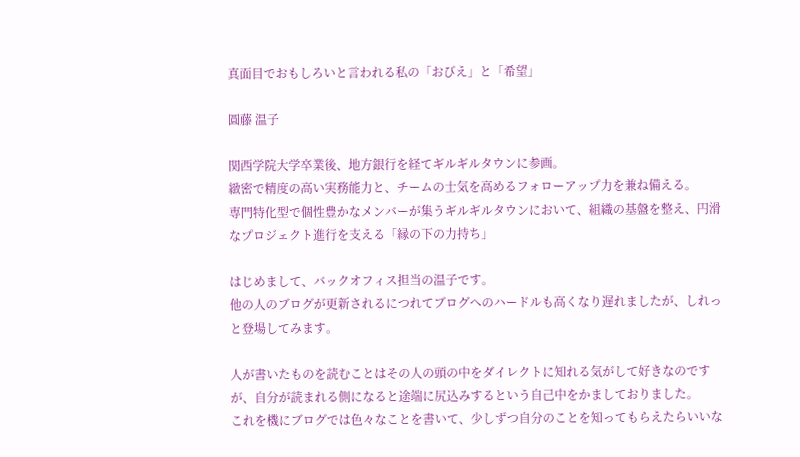真面目でおもしろいと言われる私の「おびえ」と「希望」

圓藤 温子

関西学院大学卒業後、地方銀行を経てギルギルタウンに参画。
緻密で精度の高い実務能力と、チームの士気を高めるフォローアップ力を兼ね備える。
専門特化型で個性豊かなメンバーが集うギルギルタウンにおいて、組織の基盤を整え、円滑なプロジェクト進行を支える「縁の下の力持ち」

はじめまして、バックオフィス担当の温子です。
他の人のブログが更新されるにつれてブログへのハードルも高くなり遅れましたが、しれっと登場してみます。

人が書いたものを読むことはその人の頭の中をダイレクトに知れる気がして好きなのですが、自分が読まれる側になると途端に尻込みするという自己中をかましておりました。
これを機にブログでは色々なことを書いて、少しずつ自分のことを知ってもらえたらいいな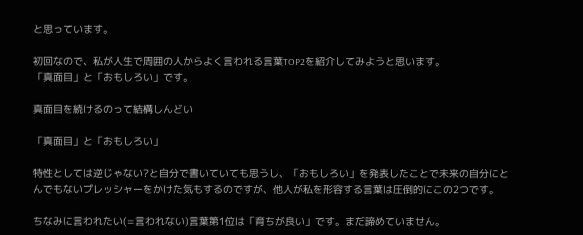と思っています。

初回なので、私が人生で周囲の人からよく言われる言葉TOP2を紹介してみようと思います。
「真面目」と「おもしろい」です。

真面目を続けるのって結構しんどい

「真面目」と「おもしろい」

特性としては逆じゃない?と自分で書いていても思うし、「おもしろい」を発表したことで未来の自分にとんでもないプレッシャーをかけた気もするのですが、他人が私を形容する言葉は圧倒的にこの2つです。

ちなみに言われたい(=言われない)言葉第1位は「育ちが良い」です。まだ諦めていません。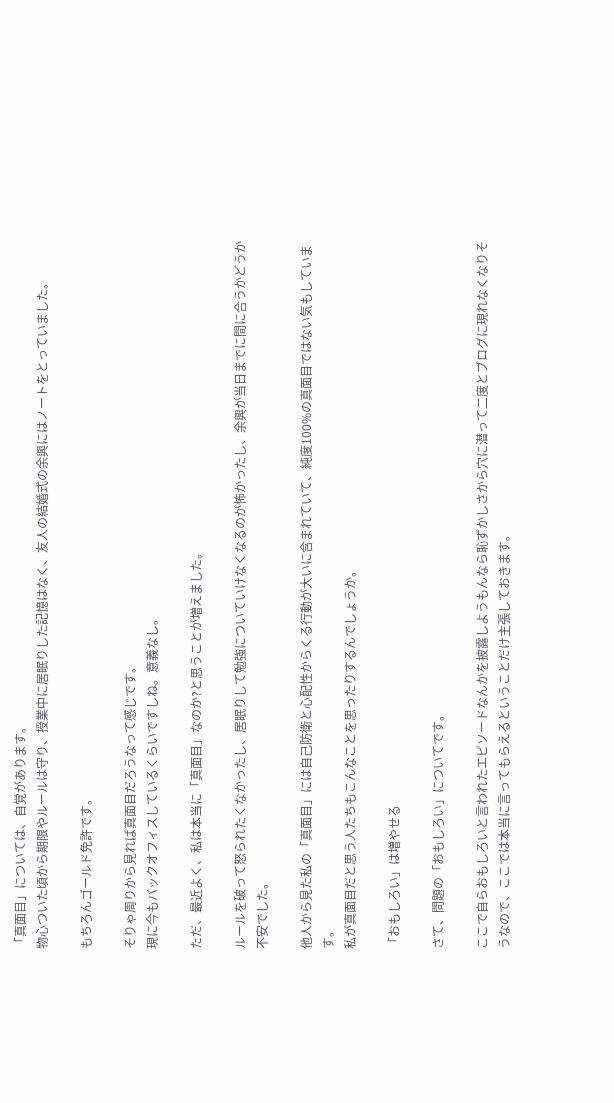「真面目」については、自覚があります。
物心ついた頃から期限やルールは守り、授業中に居眠りした記憶はなく、友人の結婚式の余興にはノートをとっていました。

もちろんゴールド免許です。

そりゃ周りから見れば真面目だろうなって感じです。
現に今もバックオフィスしているくらいですしね。意義なし。

ただ、最近よく、私は本当に「真面目」なのか?と思うことが増えました。

ルールを破って怒られたくなかったし、居眠りして勉強についていけなくなるのが怖かったし、余興が当日までに間に合うかどうか不安でした。

他人から見た私の「真面目」には自己防衛と心配性からくる行動が大いに含まれていて、純度100%の真面目ではない気もしています。
私が真面目だと思う人たちもこんなことを思ったりするんでしょうか。

「おもしろい」は増やせる

さて、問題の「おもしろい」についてです。

ここで自らおもしろいと言われたエピソードなんかを披露しようもんなら恥ずかしさから穴に潜って二度とブログに現れなくなりそうなので、ここでは本当に言ってもらえるということだけ主張しておきます。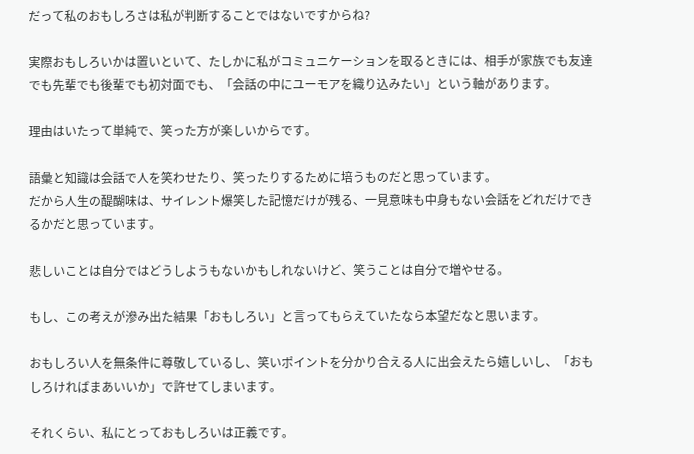だって私のおもしろさは私が判断することではないですからね?

実際おもしろいかは置いといて、たしかに私がコミュニケーションを取るときには、相手が家族でも友達でも先輩でも後輩でも初対面でも、「会話の中にユーモアを織り込みたい」という軸があります。

理由はいたって単純で、笑った方が楽しいからです。

語彙と知識は会話で人を笑わせたり、笑ったりするために培うものだと思っています。
だから人生の醍醐味は、サイレント爆笑した記憶だけが残る、一見意味も中身もない会話をどれだけできるかだと思っています。

悲しいことは自分ではどうしようもないかもしれないけど、笑うことは自分で増やせる。

もし、この考えが滲み出た結果「おもしろい」と言ってもらえていたなら本望だなと思います。

おもしろい人を無条件に尊敬しているし、笑いポイントを分かり合える人に出会えたら嬉しいし、「おもしろければまあいいか」で許せてしまいます。

それくらい、私にとっておもしろいは正義です。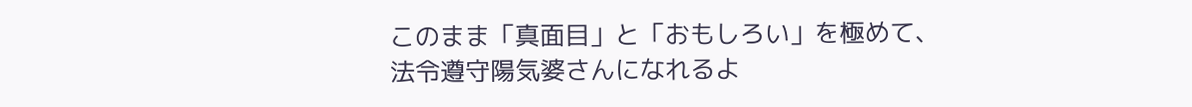このまま「真面目」と「おもしろい」を極めて、法令遵守陽気婆さんになれるよ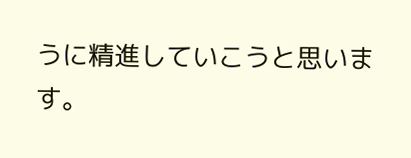うに精進していこうと思います。